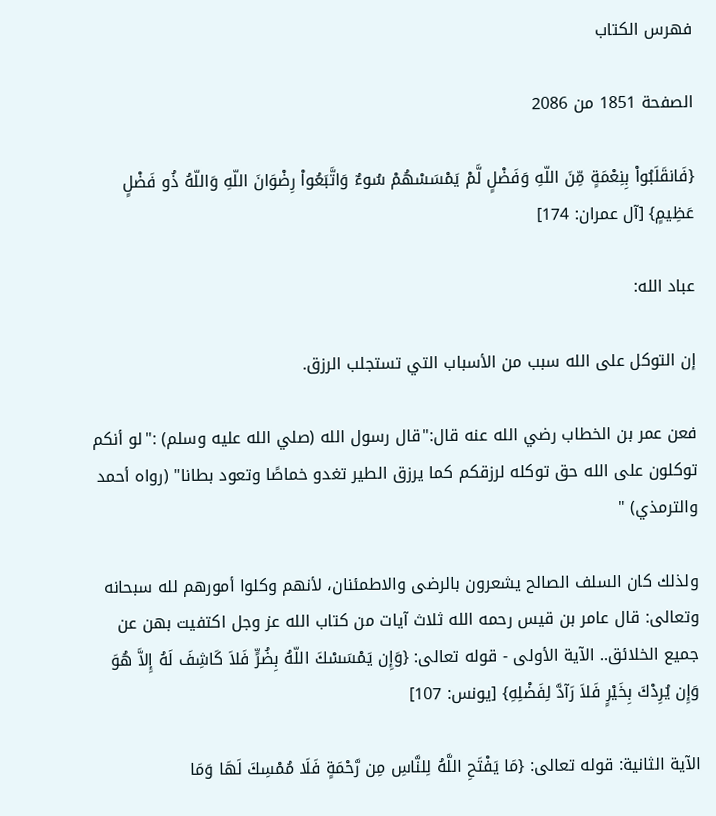فهرس الكتاب

الصفحة 1851 من 2086

{فَانقَلَبُواْ بِنِعْمَةٍ مِّنَ اللّهِ وَفَضْلٍ لَّمْ يَمْسَسْهُمْ سُوءٌ وَاتَّبَعُواْ رِضْوَانَ اللّهِ وَاللّهُ ذُو فَضْلٍ عَظِيمٍ} [آل عمران: 174]

عباد الله:

إن التوكل على الله سبب من الأسباب التي تستجلب الرزق.

فعن عمر بن الخطاب رضي الله عنه قال:"قال رسول الله (صلي الله عليه وسلم) :"لو أنكم توكلون على الله حق توكله لرزقكم كما يرزق الطير تغدو خماصًا وتعود بطانا" (رواه أحمد والترمذي) "

ولذلك كان السلف الصالح يشعرون بالرضى والاطمئنان، لأنهم وكلوا أمورهم لله سبحانه وتعالى: قال عامر بن قيس رحمه الله ثلاث آيات من كتاب الله عز وجل اكتفيت بهن عن جميع الخلائق.. الآية الأولى - قوله تعالى: {وَإِن يَمْسَسْكَ اللّهُ بِضُرٍّ فَلاَ كَاشِفَ لَهُ إِلاَّ هُوَ وَإِن يُرِدْكَ بِخَيْرٍ فَلاَ رَآدَّ لِفَضْلِهِ} [يونس: 107]

الآية الثانية: قوله تعالى: {مَا يَفْتَحِ اللَّهُ لِلنَّاسِ مِن رَّحْمَةٍ فَلَا مُمْسِكَ لَهَا وَمَا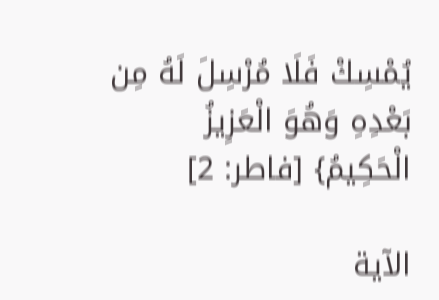يُمْسِكْ فَلَا مُرْسِلَ لَهُ مِن بَعْدِهِ وَهُوَ الْعَزِيزُ الْحَكِيمُ} [فاطر: 2]

الآية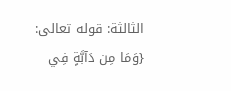الثالثة: قوله تعالى: {وَمَا مِن دَآبَّةٍ فِي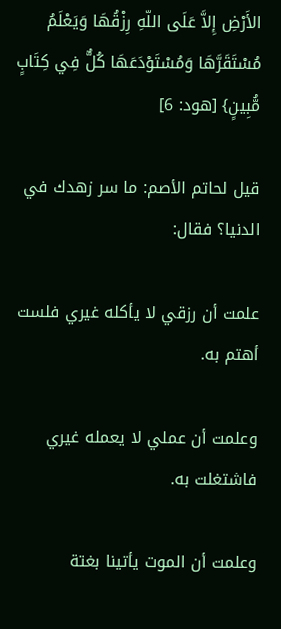الأَرْضِ إِلاَّ عَلَى اللّهِ رِزْقُهَا وَيَعْلَمُ مُسْتَقَرَّهَا وَمُسْتَوْدَعَهَا كُلٌّ فِي كِتَابٍ مُّبِينٍ} [هود: 6]

قيل لحاتم الأصم: ما سر زهدك في الدنيا؟ فقال:

علمت أن رزقي لا يأكله غيري فلست أهتم به.

وعلمت أن عملي لا يعمله غيري فاشتغلت به.

وعلمت أن الموت يأتينا بغتة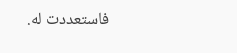فاستعددت له.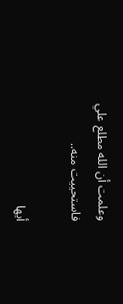وعلمت أن الله مطلع علي فاستحييت منه..

أيها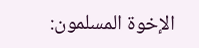الإخوة المسلمون: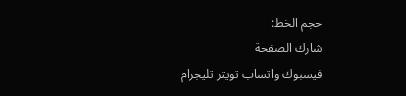حجم الخط:
شارك الصفحة
فيسبوك واتساب تويتر تليجرام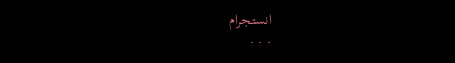انستجرام
. . .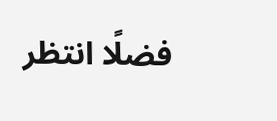فضلًا انتظر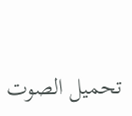تحميل الصوت